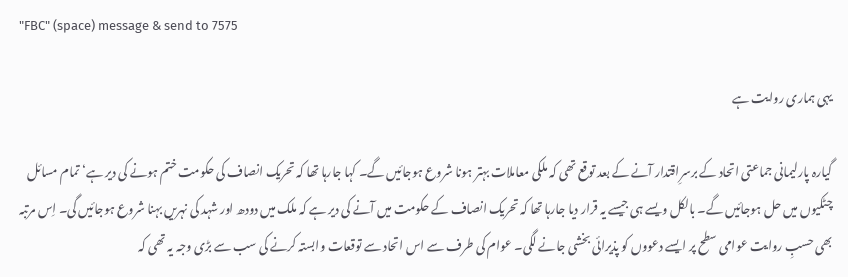"FBC" (space) message & send to 7575

یہی ہماری روایت ہے

گیارہ پارلیمانی جماعتی اتحاد کے برسرِاقتدار آنے کے بعد توقع تھی کہ ملکی معاملات بہتر ہونا شروع ہوجائیں گے۔ کہا جارہا تھا کہ تحریک انصاف کی حکومت ختم ہونے کی دیر ہے‘ تمام مسائل چٹکیوں میں حل ہوجائیں گے۔ بالکل ویسے ہی جیسے یہ قرار دیا جارہا تھا کہ تحریک انصاف کے حکومت میں آنے کی دیر ہے کہ ملک میں دودھ اور شہد کی نہریں بہنا شروع ہوجائیں گی۔ اِس مرتبہ بھی حسبِ روایت عوامی سطح پر ایسے دعووں کو پذیرائی بخشی جانے لگی۔ عوام کی طرف سے اس اتحاد سے توقعات وابستہ کرنے کی سب سے بڑی وجہ یہ تھی کہ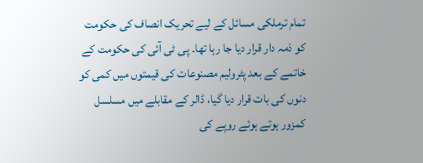تمام ترملکی مسائل کے لیے تحریک انصاف کی حکومت کو ذمہ دار قرار دیا جا رہا تھا۔ پی ٹی آئی کی حکومت کے خاتمے کے بعد پٹرولیم مصنوعات کی قیمتوں میں کمی کو دنوں کی بات قرار دیا گیا، ڈالر کے مقابلے میں مسلسل کمزور ہوتے ہوئے روپے کی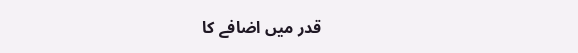قدر میں اضافے کا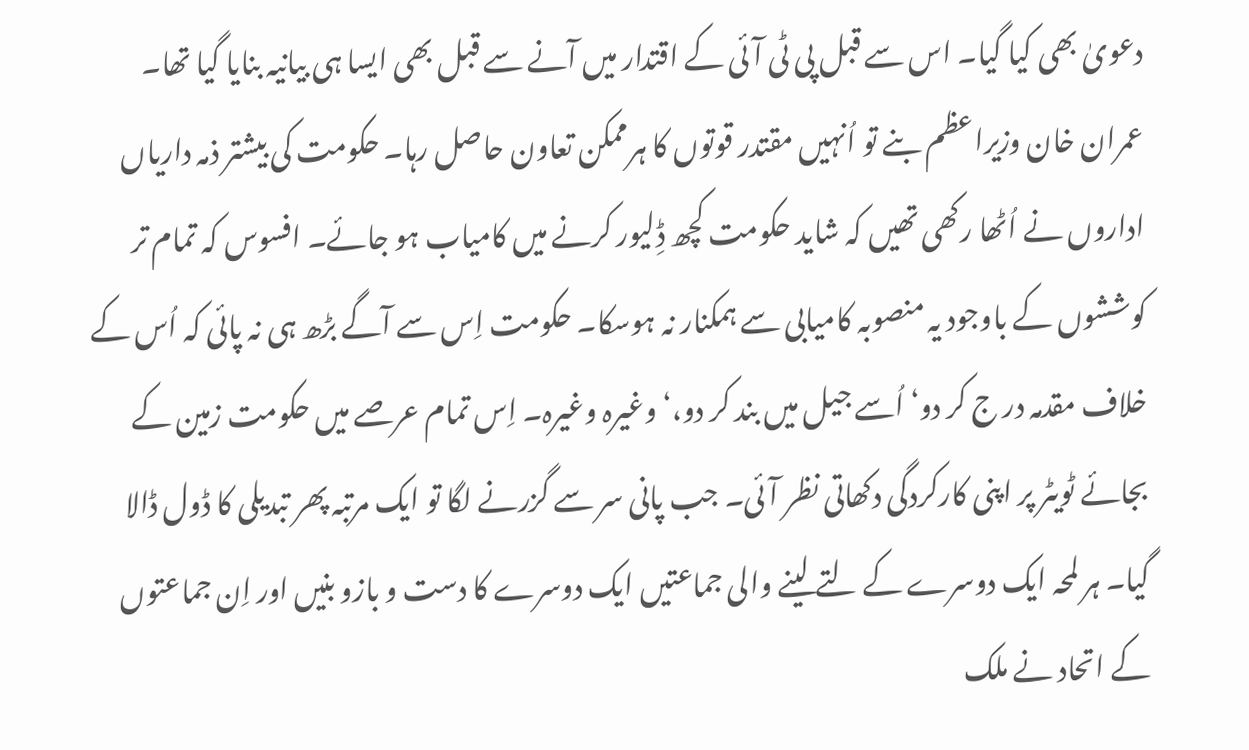دعویٰ بھی کیا گیا۔ اس سے قبل پی ٹی آئی کے اقتدار میں آنے سے قبل بھی ایسا ہی بیانیہ بنایا گیا تھا۔ عمران خان وزیراعظم بنے تو اُنہیں مقتدر قوتوں کا ہرممکن تعاون حاصل رہا۔ حکومت کی بیشتر ذمہ داریاں اداروں نے اُٹھا رکھی تھیں کہ شاید حکومت کچھ ڈِلیور کرنے میں کامیاب ہو جائے۔ افسوس کہ تمام تر کوششوں کے باوجود یہ منصوبہ کامیابی سے ہمکنار نہ ہوسکا۔ حکومت اِس سے آگے بڑھ ہی نہ پائی کہ اُس کے خلاف مقدمہ در ج کر دو‘ اُسے جیل میں بند کر دو،‘ وغیرہ وغیرہ۔ اِس تمام عرصے میں حکومت زمین کے بجائے ٹویٹر پر اپنی کارکردگی دکھاتی نظر آئی۔ جب پانی سر سے گزرنے لگا تو ایک مرتبہ پھر تبدیلی کا ڈول ڈالا گیا۔ ہر لمحہ ایک دوسرے کے لتے لینے والی جماعتیں ایک دوسرے کا دست و بازو بنیں اور اِن جماعتوں کے اتحاد نے ملک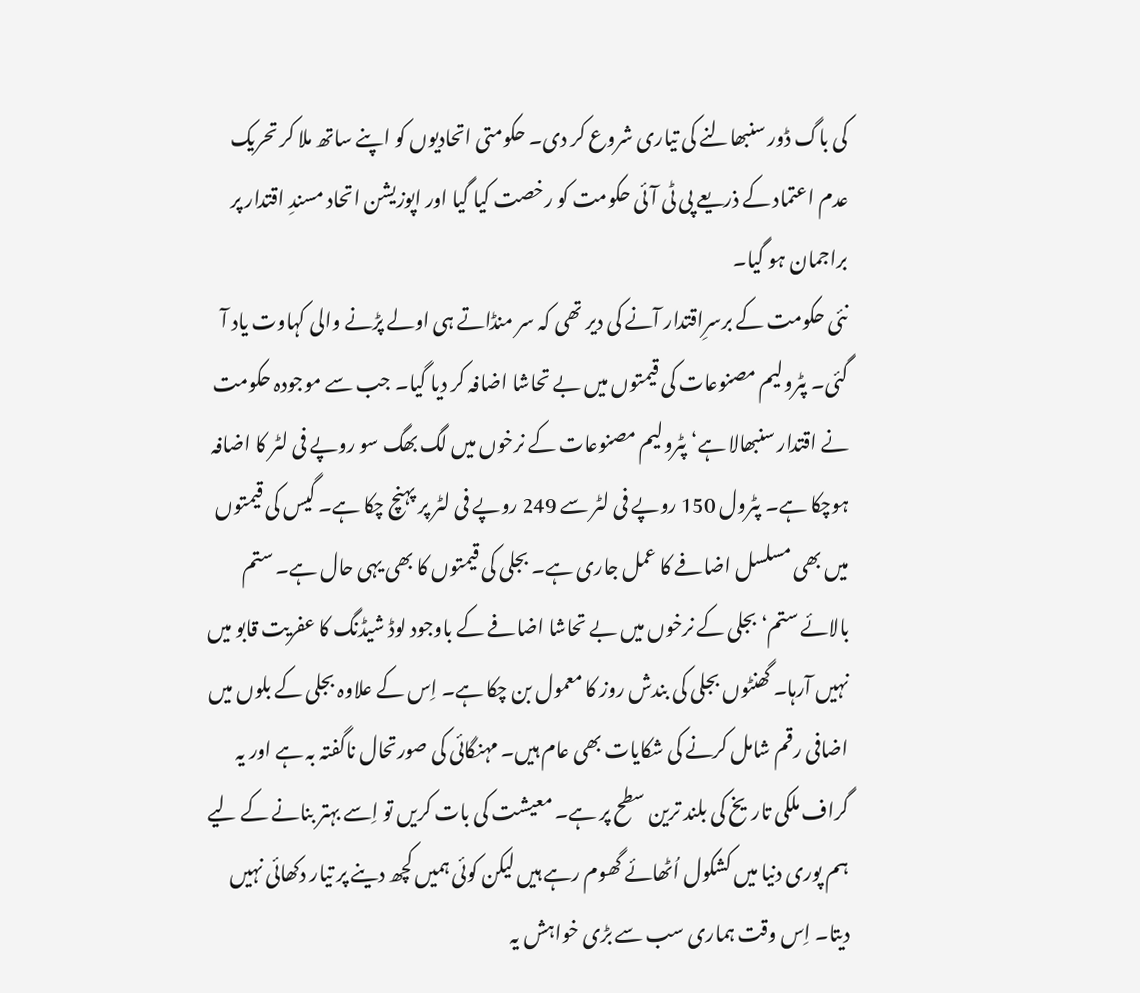کی باگ ڈور سنبھالنے کی تیاری شروع کر دی۔ حکومتی اتحادیوں کو اپنے ساتھ ملا کر تحریک عدم اعتماد کے ذریعے پی ٹی آئی حکومت کو رخصت کیا گیا اور اپوزیشن اتحاد مسندِ اقتدار پر براجمان ہو گیا۔
نئی حکومت کے برسرِاقتدار آنے کی دیر تھی کہ سر منڈاتے ہی اولے پڑنے والی کہاوت یاد آ گئی۔ پٹرولیم مصنوعات کی قیمتوں میں بے تحاشا اضافہ کر دیا گیا۔ جب سے موجودہ حکومت نے اقتدار سنبھالا ہے‘ پٹرولیم مصنوعات کے نرخوں میں لگ بھگ سو روپے فی لٹر کا اضافہ ہوچکا ہے۔ پٹرول 150 روپے فی لٹر سے 249 روپے فی لٹر پر پہنچ چکا ہے۔ گیس کی قیمتوں میں بھی مسلسل اضافے کا عمل جاری ہے۔ بجلی کی قیمتوں کا بھی یہی حال ہے۔ ستم بالائے ستم‘ بجلی کے نرخوں میں بے تحاشا اضافے کے باوجود لوڈ شیڈنگ کا عفریت قابو میں نہیں آرہا۔ گھنٹوں بجلی کی بندش روز کا معمول بن چکا ہے۔ اِس کے علاوہ بجلی کے بلوں میں اضافی رقم شامل کرنے کی شکایات بھی عام ہیں۔ مہنگائی کی صورتحال ناگفتہ بہ ہے اور یہ گراف ملکی تاریخ کی بلند ترین سطح پر ہے۔ معیشت کی بات کریں تو اِسے بہتر بنانے کے لیے ہم پوری دنیا میں کشکول اُٹھائے گھوم رہے ہیں لیکن کوئی ہمیں کچھ دینے پر تیار دکھائی نہیں دیتا۔ اِس وقت ہماری سب سے بڑی خواہش یہ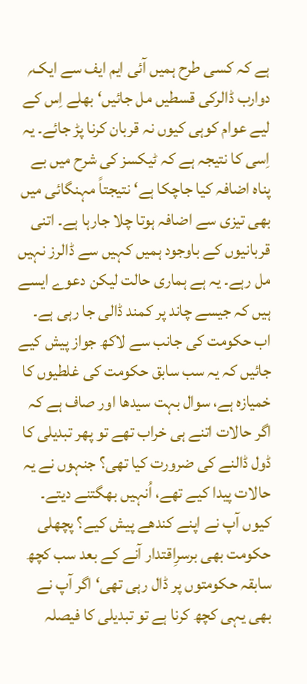ہے کہ کسی طرح ہمیں آئی ایم ایف سے ایک؍ دوارب ڈالرکی قسطیں مل جائیں‘ بھلے اِس کے لیے عوام کوہی کیوں نہ قربان کرنا پڑ جائے۔ یہ اِسی کا نتیجہ ہے کہ ٹیکسز کی شرح میں بے پناہ اضافہ کیا جاچکا ہے‘ نتیجتاً مہنگائی میں بھی تیزی سے اضافہ ہوتا چلا جارہا ہے۔ اتنی قربانیوں کے باوجود ہمیں کہیں سے ڈالرز نہیں مل رہے۔ یہ ہے ہماری حالت لیکن دعوے ایسے ہیں کہ جیسے چاند پر کمند ڈالی جا رہی ہے۔ اب حکومت کی جانب سے لاکھ جواز پیش کیے جائیں کہ یہ سب سابق حکومت کی غلطیوں کا خمیازہ ہے، سوال بہت سیدھا اور صاف ہے کہ اگر حالات اتنے ہی خراب تھے تو پھر تبدیلی کا ڈول ڈالنے کی ضرورت کیا تھی؟ جنہوں نے یہ حالات پیدا کیے تھے، اُنہیں بھگتنے دیتے۔ کیوں آپ نے اپنے کندھے پیش کیے؟ پچھلی حکومت بھی برسرِاقتدار آنے کے بعد سب کچھ سابقہ حکومتوں پر ڈال رہی تھی‘ اگر آپ نے بھی یہی کچھ کرنا ہے تو تبدیلی کا فیصلہ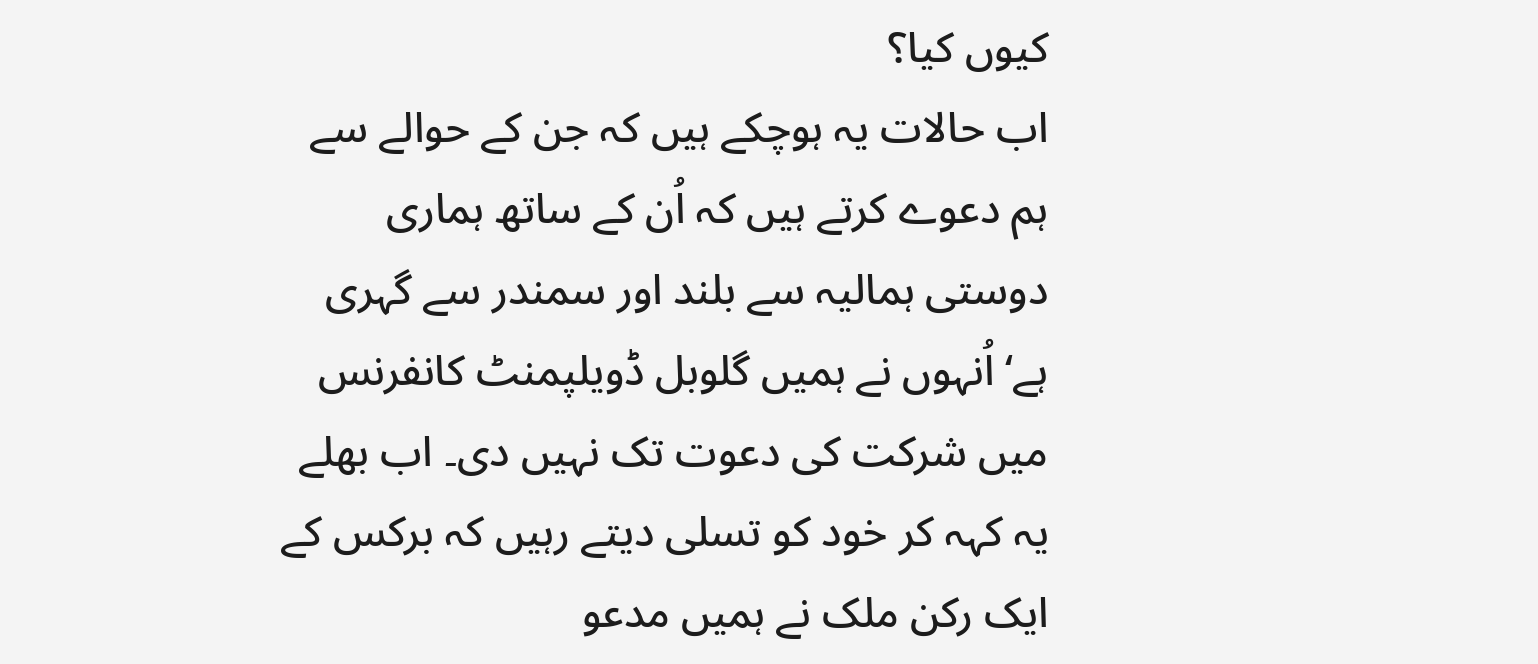کیوں کیا؟
اب حالات یہ ہوچکے ہیں کہ جن کے حوالے سے ہم دعوے کرتے ہیں کہ اُن کے ساتھ ہماری دوستی ہمالیہ سے بلند اور سمندر سے گہری ہے‘ اُنہوں نے ہمیں گلوبل ڈویلپمنٹ کانفرنس میں شرکت کی دعوت تک نہیں دی۔ اب بھلے یہ کہہ کر خود کو تسلی دیتے رہیں کہ برکس کے ایک رکن ملک نے ہمیں مدعو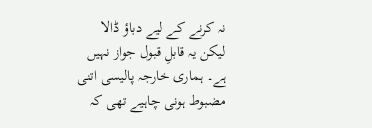نہ کرنے کے لیے دباؤ ڈالا لیکن یہ قابلِ قبول جواز نہیں ہے۔ ہماری خارجہ پالیسی اتنی مضبوط ہونی چاہیے تھی کہ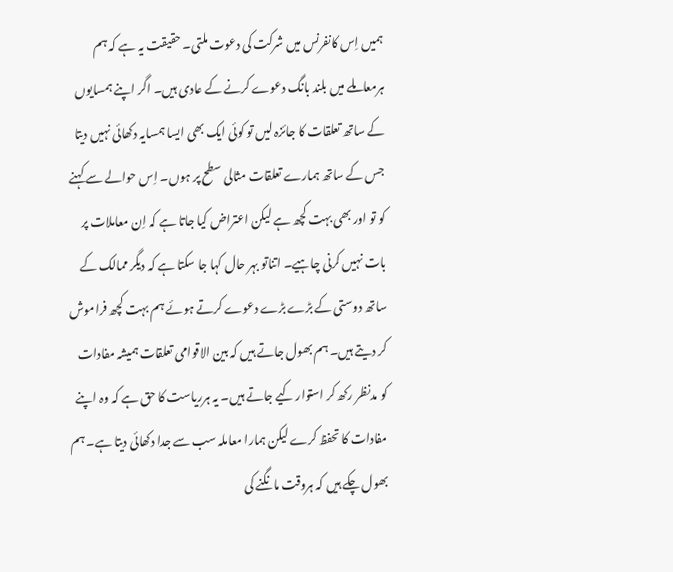ہمیں اِس کانفرنس میں شرکت کی دعوت ملتی۔ حقیقت یہ ہے کہ ہم ہرمعاملے میں بلند بانگ دعوے کرنے کے عادی ہیں۔ اگر اپنے ہمسایوں کے ساتھ تعلقات کا جائزہ لیں تو کوئی ایک بھی ایسا ہمسایہ دکھائی نہیں دیتا جس کے ساتھ ہمارے تعلقات مثالی سطح پر ہوں۔ اِس حوالے سے کہنے کو تو اور بھی بہت کچھ ہے لیکن اعتراض کیا جاتا ہے کہ اِن معاملات پر بات نہیں کرنی چاہیے۔ اتناتو بہر حال کہا جا سکتا ہے کہ دیگر ممالک کے ساتھ دوستی کے بڑے بڑے دعوے کرتے ہوئے ہم بہت کچھ فراموش کر دیتے ہیں۔ ہم بھول جاتے ہیں کہ بین الاقوامی تعلقات ہمیشہ مفادات کو مدنظر رکھ کر استوار کیے جاتے ہیں۔ یہ ہرریاست کا حق ہے کہ وہ اپنے مفادات کا تحفظ کرے لیکن ہمارا معاملہ سب سے جدا دکھائی دیتا ہے۔ ہم بھول چکے ہیں کہ ہروقت مانگنے کی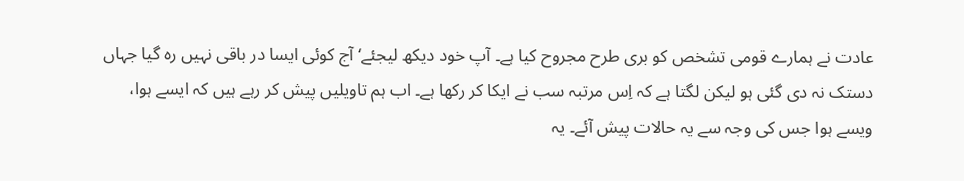عادت نے ہمارے قومی تشخص کو بری طرح مجروح کیا ہے۔ آپ خود دیکھ لیجئے‘ آج کوئی ایسا در باقی نہیں رہ گیا جہاں دستک نہ دی گئی ہو لیکن لگتا ہے کہ اِس مرتبہ سب نے ایکا کر رکھا ہے۔ اب ہم تاویلیں پیش کر رہے ہیں کہ ایسے ہوا، ویسے ہوا جس کی وجہ سے یہ حالات پیش آئے۔ یہ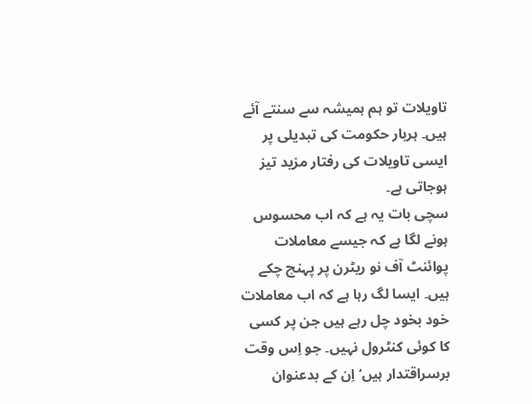تاویلات تو ہم ہمیشہ سے سنتے آئے ہیں۔ ہربار حکومت کی تبدیلی پر ایسی تاویلات کی رفتار مزید تیز ہوجاتی ہے۔
سچی بات یہ ہے کہ اب محسوس ہونے لگا ہے کہ جیسے معاملات پوائنٹ آف نو ریٹرن پر پہنچ چکے ہیں۔ ایسا لگ رہا ہے کہ اب معاملات خود بخود چل رہے ہیں جن پر کسی کا کوئی کنٹرول نہیں۔ جو اِس وقت برسراقتدار ہیں‘ اِن کے بدعنوان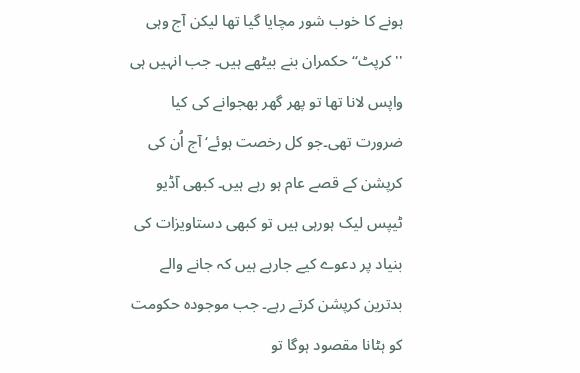ہونے کا خوب شور مچایا گیا تھا لیکن آج وہی ''کرپٹ‘‘ حکمران بنے بیٹھے ہیں۔ جب انہیں ہی واپس لانا تھا تو پھر گھر بھجوانے کی کیا ضرورت تھی۔جو کل رخصت ہوئے‘ آج اُن کی کرپشن کے قصے عام ہو رہے ہیں۔ کبھی آڈیو ٹیپس لیک ہورہی ہیں تو کبھی دستاویزات کی بنیاد پر دعوے کیے جارہے ہیں کہ جانے والے بدترین کرپشن کرتے رہے۔ جب موجودہ حکومت کو ہٹانا مقصود ہوگا تو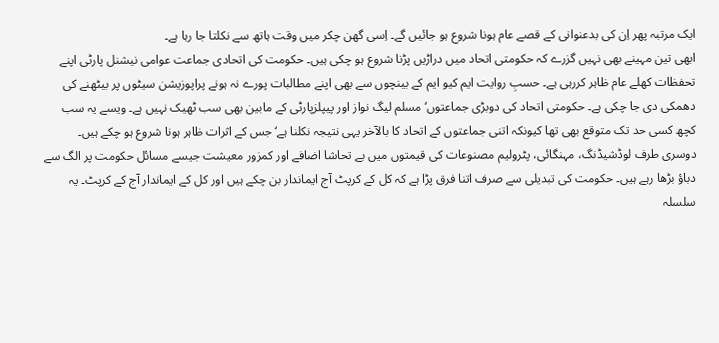ایک مرتبہ پھر اِن کی بدعنوانی کے قصے عام ہونا شروع ہو جائیں گے۔ اِسی گھن چکر میں وقت ہاتھ سے نکلتا جا رہا ہے۔
ابھی تین مہینے بھی نہیں گزرے کہ حکومتی اتحاد میں دراڑیں پڑنا شروع ہو چکی ہیں۔ حکومت کی اتحادی جماعت عوامی نیشنل پارٹی اپنے تحفظات کھلے عام ظاہر کررہی ہے۔ حسبِ روایت ایم کیو ایم کے بینچوں سے بھی اپنے مطالبات پورے نہ ہونے پراپوزیشن سیٹوں پر بیٹھنے کی دھمکی دی جا چکی ہے۔ حکومتی اتحاد کی دوبڑی جماعتوں‘ مسلم لیگ نواز اور پیپلزپارٹی کے مابین بھی سب ٹھیک نہیں ہے۔ ویسے یہ سب کچھ کسی حد تک متوقع بھی تھا کیونکہ اتنی جماعتوں کے اتحاد کا بالآخر یہی نتیجہ نکلنا ہے‘ جس کے اثرات ظاہر ہونا شروع ہو چکے ہیں۔ دوسری طرف لوڈشیڈنگ، مہنگائی، پٹرولیم مصنوعات کی قیمتوں میں بے تحاشا اضافے اور کمزور معیشت جیسے مسائل حکومت پر الگ سے دباؤ بڑھا رہے ہیں۔ حکومت کی تبدیلی سے صرف اتنا فرق پڑا ہے کہ کل کے کرپٹ آج ایماندار بن چکے ہیں اور کل کے ایماندار آج کے کرپٹ۔ یہ سلسلہ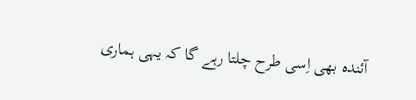آئندہ بھی اِسی طرح چلتا رہے گا کہ یہی ہماری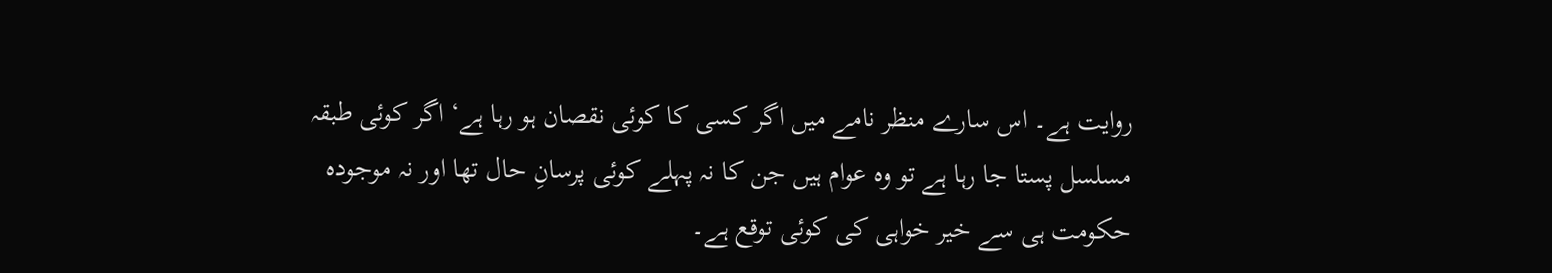روایت ہے۔ اس سارے منظر نامے میں اگر کسی کا کوئی نقصان ہو رہا ہے‘ اگر کوئی طبقہ مسلسل پستا جا رہا ہے تو وہ عوام ہیں جن کا نہ پہلے کوئی پرسانِ حال تھا اور نہ موجودہ حکومت ہی سے خیر خواہی کی کوئی توقع ہے۔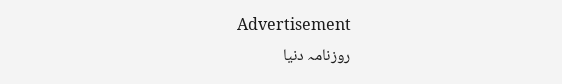Advertisement
روزنامہ دنیا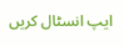ایپ انسٹال کریں